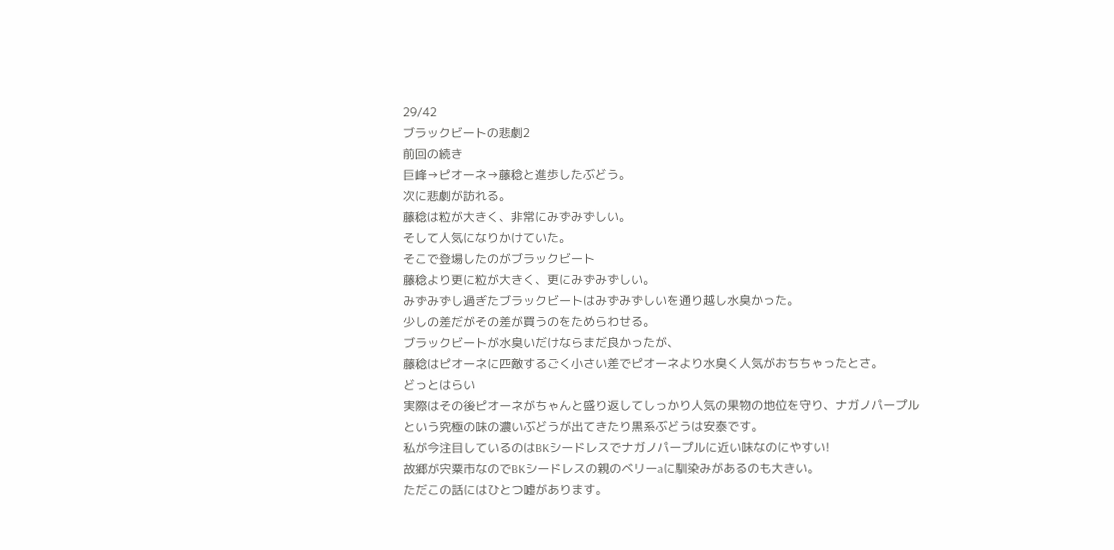29/42
ブラックビートの悲劇2
前回の続き
巨峰→ピオーネ→藤稔と進歩したぶどう。
次に悲劇が訪れる。
藤稔は粒が大きく、非常にみずみずしい。
そして人気になりかけていた。
そこで登場したのがブラックビート
藤稔より更に粒が大きく、更にみずみずしい。
みずみずし過ぎたブラックビートはみずみずしいを通り越し水臭かった。
少しの差だがその差が買うのをためらわせる。
ブラックビートが水臭いだけならまだ良かったが、
藤稔はピオーネに匹敵するごく小さい差でピオーネより水臭く人気がおちちゃったとさ。
どっとはらい
実際はその後ピオーネがちゃんと盛り返してしっかり人気の果物の地位を守り、ナガノパープルという究極の味の濃いぶどうが出てきたり黒系ぶどうは安泰です。
私が今注目しているのはBKシードレスでナガノパープルに近い味なのにやすい!
故郷が宍粟市なのでBKシードレスの親のベリーaに馴染みがあるのも大きい。
ただこの話にはひとつ嘘があります。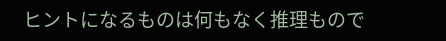ヒントになるものは何もなく推理もので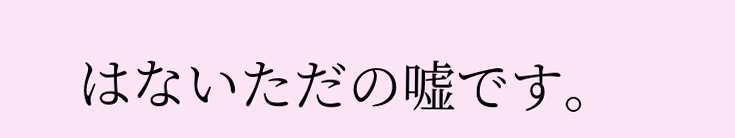はないただの嘘です。